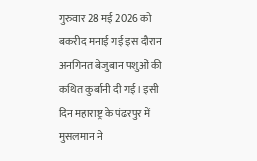गुरुवार 28 मई 2026 को बकरीद मनाई गई इस दौरान अनगिनत बेजुबान पशुओं की कथित कुर्बानी दी गई। इसी दिन महाराष्ट्र के पंढरपुर में मुसलमान ने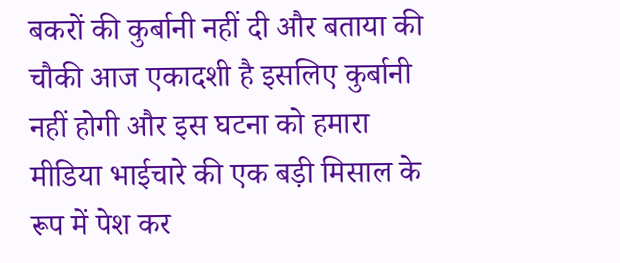बकरों की कुर्बानी नहीं दी और बताया की चौकी आज एकादशी है इसलिए कुर्बानी नहीं होगी और इस घटना को हमारा मीडिया भाईचारे की एक बड़ी मिसाल के रूप में पेश कर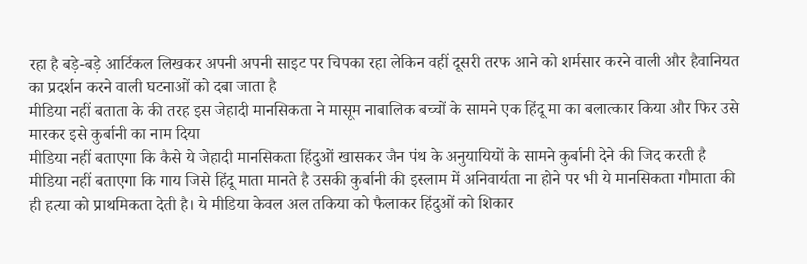रहा है बड़े-बड़े आर्टिकल लिखकर अपनी अपनी साइट पर चिपका रहा लेकिन वहीं दूसरी तरफ आने को शर्मसार करने वाली और हैवानियत का प्रदर्शन करने वाली घटनाओं को दबा जाता है
मीडिया नहीं बताता के की तरह इस जेहादी मानसिकता ने मासूम नाबालिक बच्चों के सामने एक हिंदू मा का बलात्कार किया और फिर उसे मारकर इसे कुर्बानी का नाम दिया
मीडिया नहीं बताएगा कि कैसे ये जेहादी मानसिकता हिंदुओं खासकर जैन पंथ के अनुयायियों के सामने कुर्बानी देने की जिद करती है
मीडिया नहीं बताएगा कि गाय जिसे हिंदू माता मानते है उसकी कुर्बानी की इस्लाम में अनिवार्यता ना होने पर भी ये मानसिकता गौमाता की ही हत्या को प्राथमिकता देती है। ये मीडिया केवल अल तकिया को फैलाकर हिंदुओं को शिकार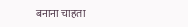बनाना चाहता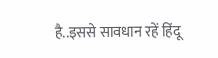है..इससे सावधान रहें हिंदू